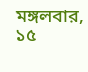মঙ্গলবার, ১৫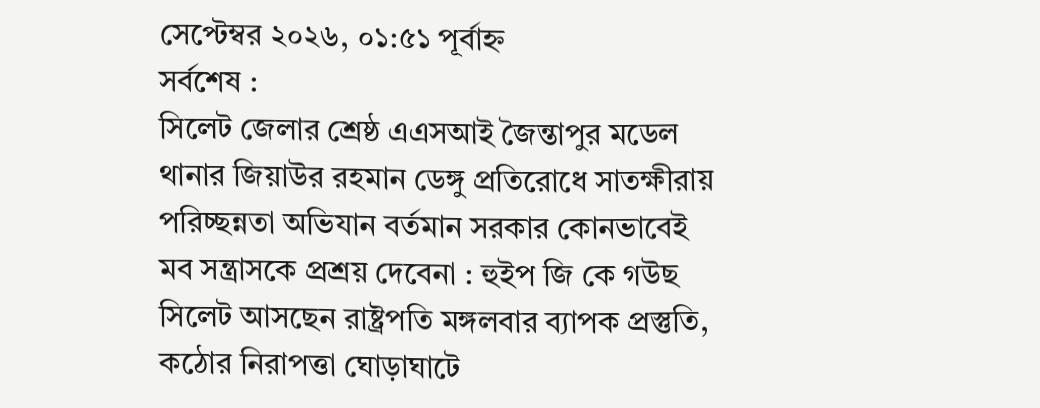সেপ্টেম্বর ২০২৬, ০১:৫১ পূর্বাহ্ন
সর্বশেষ :
সিলেট জেলার শ্রেষ্ঠ এএসআই জৈন্তাপুর মডেল থানার জিয়াউর রহমান ডেঙ্গু প্রতিরোধে সাতক্ষীরায় পরিচ্ছন্নতা অভিযান বর্তমান সরকার কোনভাবেই মব সন্ত্রাসকে প্রশ্রয় দেবেনা : হুইপ জি কে গউছ সিলেট আসছেন রাষ্ট্রপতি মঙ্গলবার ব্যাপক প্রস্তুতি, কঠোর নিরাপত্তা ঘোড়াঘাটে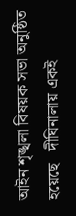আইন শৃঙ্খলা বিষয়ক সভা অনুষ্ঠিত হয়েছে   দীঘিনালায় একই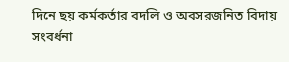দিনে ছয় কর্মকর্তার বদলি ও অবসরজনিত বিদায় সংবর্ধনা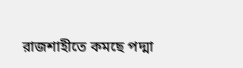রাজশাহীতে কমছে পদ্মা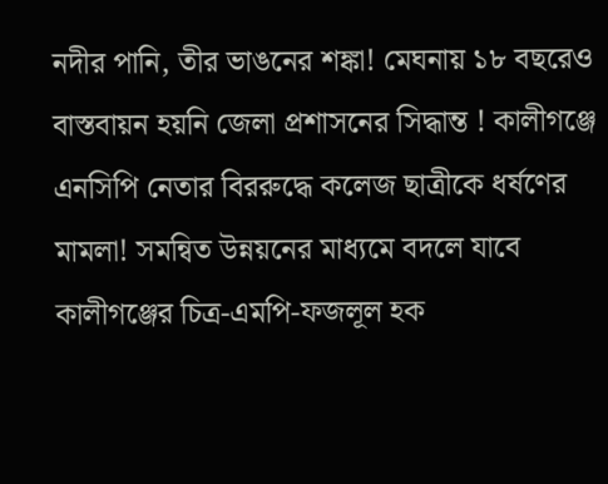নদীর পানি, তীর ভাঙনের শঙ্কা! মেঘনায় ১৮ বছরেও বাস্তবায়ন হয়নি জেলা প্রশাসনের সিদ্ধান্ত ! কালীগঞ্জে এনসিপি নেতার বিররুদ্ধে কলেজ ছাত্রীকে ধর্ষণের মামলা! সমন্বিত উন্নয়নের মাধ্যমে বদলে যাবে কালীগঞ্জের চিত্র-এমপি-ফজলূল হক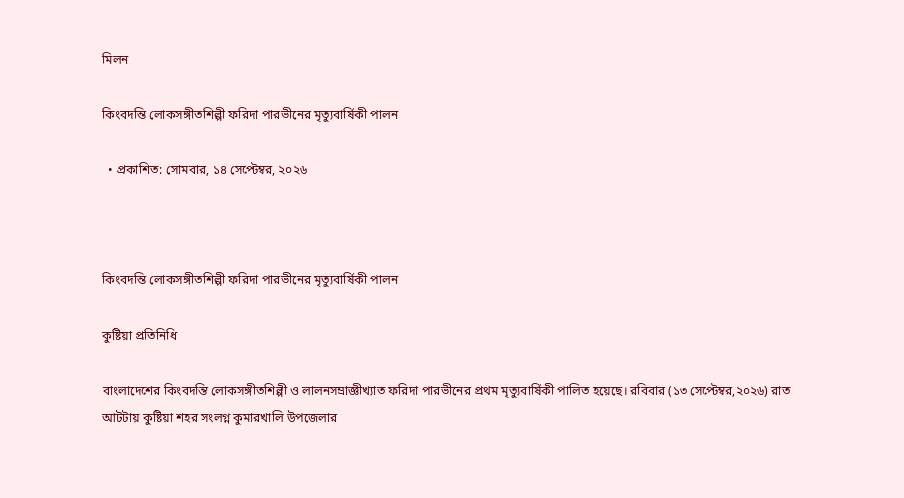মিলন

কিংবদন্তি লোকসঙ্গীতশিল্পী ফরিদা পারভীনের মৃত্যুবার্ষিকী পালন

  • প্রকাশিত: সোমবার, ১৪ সেপ্টেম্বর, ২০২৬



কিংবদন্তি লোকসঙ্গীতশিল্পী ফরিদা পারভীনের মৃত্যুবার্ষিকী পালন

কুষ্টিয়া প্রতিনিধি

বাংলাদেশের কিংবদন্তি লোকসঙ্গীতশিল্পী ও লালনসম্রাজ্ঞীখ্যাত ফরিদা পারভীনের প্রথম মৃত্যুবার্ষিকী পালিত হয়েছে। রবিবার (১৩ সেপ্টেম্বর,২০২৬) রাত আটটায় কুষ্টিয়া শহর সংলগ্ন কুমারখালি উপজেলার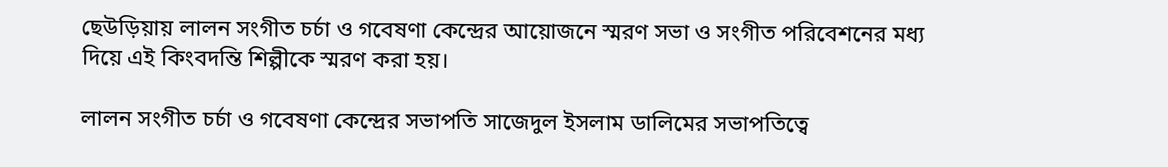ছেউড়িয়ায় লালন সংগীত চর্চা ও গবেষণা কেন্দ্রের আয়োজনে স্মরণ সভা ও সংগীত পরিবেশনের মধ্য দিয়ে এই কিংবদন্তি শিল্পীকে স্মরণ করা হয়।

লালন সংগীত চর্চা ও গবেষণা কেন্দ্রের সভাপতি সাজেদুল ইসলাম ডালিমের সভাপতিত্বে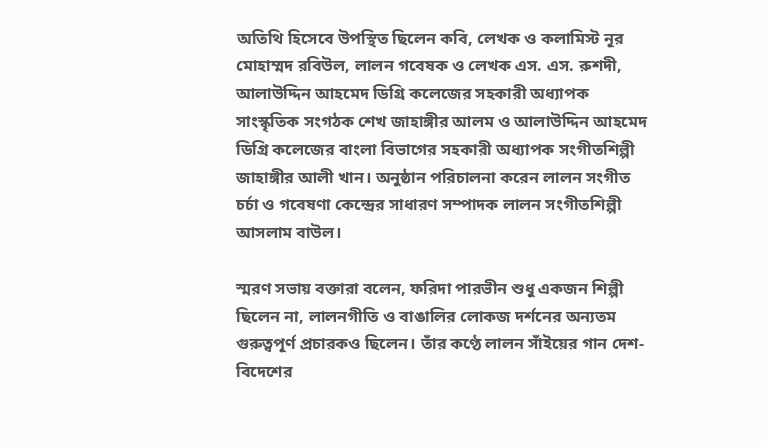অতিথি হিসেবে উপস্থিত ছিলেন কবি, লেখক ও কলামিস্ট নূর মোহাম্মদ রবিউল, লালন গবেষক ও লেখক এস. এস. রুশদী, আলাউদ্দিন আহমেদ ডিগ্রি কলেজের সহকারী অধ্যাপক সাংস্কৃতিক সংগঠক শেখ জাহাঙ্গীর আলম ও আলাউদ্দিন আহমেদ ডিগ্রি কলেজের বাংলা বিভাগের সহকারী অধ্যাপক সংগীতশিল্পী জাহাঙ্গীর আলী খান। অনুষ্ঠান পরিচালনা করেন লালন সংগীত চর্চা ও গবেষণা কেন্দ্রের সাধারণ সম্পাদক লালন সংগীতশিল্পী আসলাম বাউল।

স্মরণ সভায় বক্তারা বলেন, ফরিদা পারভীন শুধু একজন শিল্পী ছিলেন না, লালনগীতি ও বাঙালির লোকজ দর্শনের অন্যতম গুরুত্বপূর্ণ প্রচারকও ছিলেন। তাঁর কণ্ঠে লালন সাঁইয়ের গান দেশ-বিদেশের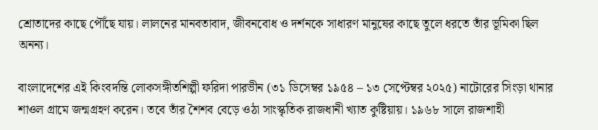শ্রোতাদের কাছে পৌঁছে যায়। লালনের মানবতাবাদ, জীবনবোধ ও দর্শনকে সাধারণ মানুষের কাছে তুলে ধরতে তাঁর ভূমিকা ছিল অনন্য।

বাংলাদেশের এই কিংবদন্তি লোকসঙ্গীতশিল্পী ফরিদা পারভীন (৩১ ডিসেম্বর ১৯৫৪ – ১৩ সেপ্টেম্বর ২০২৫) নাটোরের সিংড়া থানার শাওল গ্রামে জন্মগ্রহণ করেন। তবে তাঁর শৈশব বেড়ে ওঠা সাংস্কৃতিক রাজধানী খ্যাত কুষ্টিয়ায়। ১৯৬৮ সালে রাজশাহী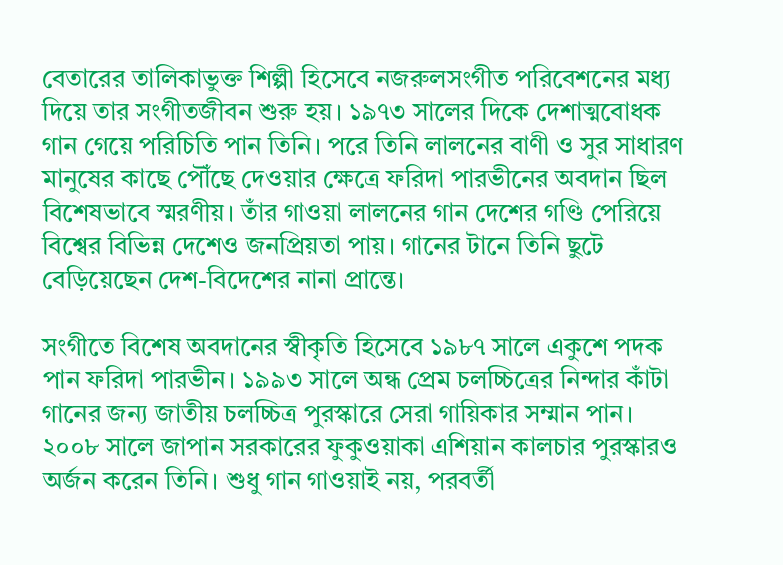বেতারের তালিকাভুক্ত শিল্পী হিসেবে নজরুলসংগীত পরিবেশনের মধ্য দিয়ে তার সংগীতজীবন শুরু হয়। ১৯৭৩ সালের দিকে দেশাত্মবোধক গান গেয়ে পরিচিতি পান তিনি। পরে তিনি লালনের বাণী ও সুর সাধারণ মানুষের কাছে পৌঁছে দেওয়ার ক্ষেত্রে ফরিদা পারভীনের অবদান ছিল বিশেষভাবে স্মরণীয়। তাঁর গাওয়া লালনের গান দেশের গণ্ডি পেরিয়ে বিশ্বের বিভিন্ন দেশেও জনপ্রিয়তা পায়। গানের টানে তিনি ছুটে বেড়িয়েছেন দেশ-বিদেশের নানা প্রান্তে।

সংগীতে বিশেষ অবদানের স্বীকৃতি হিসেবে ১৯৮৭ সালে একুশে পদক পান ফরিদা পারভীন। ১৯৯৩ সালে অন্ধ প্রেম চলচ্চিত্রের নিন্দার কাঁটা গানের জন্য জাতীয় চলচ্চিত্র পুরস্কারে সেরা গায়িকার সম্মান পান। ২০০৮ সালে জাপান সরকারের ফুকুওয়াকা এশিয়ান কালচার পুরস্কারও অর্জন করেন তিনি। শুধু গান গাওয়াই নয়, পরবর্তী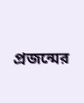প্রজন্মের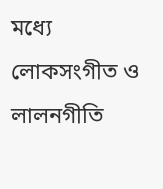মধ্যে লোকসংগীত ও লালনগীতি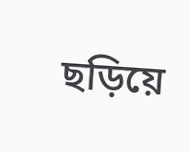ছড়িয়ে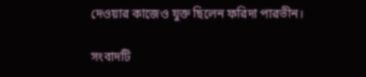দেওয়ার কাজেও যুক্ত ছিলেন ফরিদা পারভীন।

সংবাদটি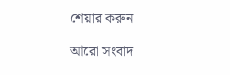শেয়ার করুন

আরো সংবাদ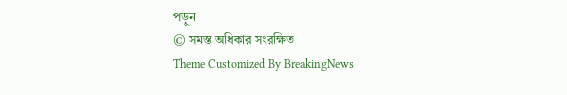পড়ুন
© সমস্ত অধিকার সংরক্ষিত
Theme Customized By BreakingNews